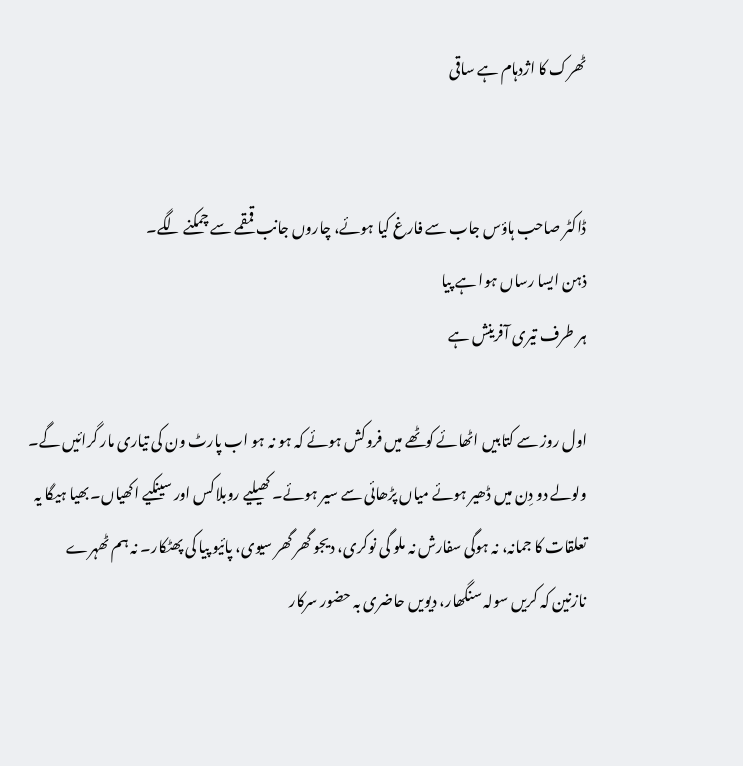ٹھرک کا اژدہام ہے ساقی


ڈاکٹر صاحب ہاؤس جاب سے فارغ کیا ہوئے، چاروں جانب قمقمے سے چمکنے لگے۔
ذہن ایسا رساں ہوا ہے پیا
ہر طرف تیری آفرینش ہے

اول روز سے کتابیں اٹھائے کوٹھے میں فروکش ہوئے کہ ہو نہ ہو اب پارٹ ون کی تیاری مار گرائیں گے۔ ولولے دو دِن میں ڈھیر ہوئے میاں پڑھائی سے سیر ہوئے۔ کھیلیے روبلاکس اور سینکیے اکھیاں۔ بھیا ہیگا یہ تعلقات کا جمانہ، نہ ہوگی سفارش نہ ملو گی نوکری، دیجو گھر گھر سیوی، پائیو پیا کی پھٹکار۔ نہ ہم ٹھہرے نازنین کہ کریں سولہ سنگھار، دیویں حاضری بہ حضور سرکار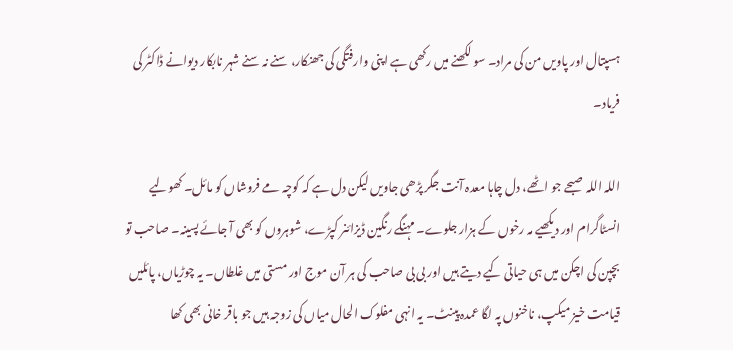ہسپتال اور پاویں من کی مراد۔ سو لکھنے میں رکھی ہے اپنی وارفتگی کی جھنکار، سنے نہ سنے شہر نابکار دیوانے ڈاکٹر کی فریاد۔

اللہ اللہ صبحے جو اٹھے، دل چاہا معدہ آنت جگر پڑھی جاویں لیکن دل ہے کہ کوچہ مے فروشاں کو مائل۔ کھولیے انسٹاگرام اور دیکھیے مہ رخوں کے ہزار جلوے۔ مہنگے رنگین ڈیزائنر کپڑے، شوہروں کو بھی آ جائے پسینہ۔ صاحب تو بچپن کی اچکن میں ہی حیاتی کیے دیتے ہیں اور بی بی صاحب کی ہر آن موج اور مستی میں غلطاں۔ یہ چوڑیاں، پائلیں قیامت خیز میکپ، ناخنوں پہ لگا عمدہ پینٹ۔ یہ انہی مفلوک الحال میاں کی زوجہ ہیں جو باقر خانی بھی کھا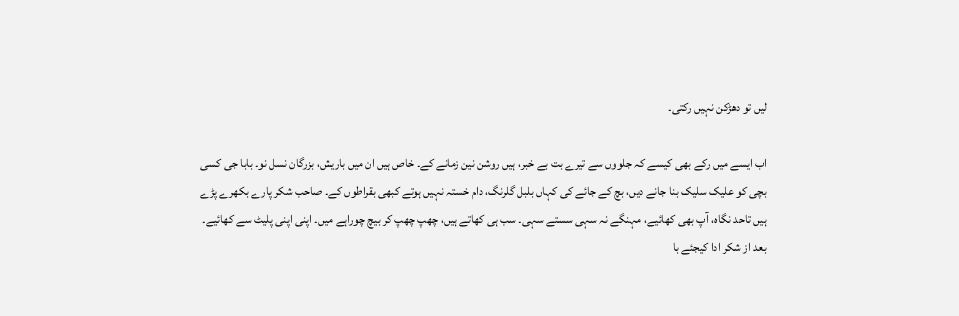لیں تو دھڑکن نہیں رکتی۔

اب ایسے میں رکے بھی کیسے کہ جلووں سے تیرے بت بے خبر، ہیں روشن نین زمانے کے۔ خاص ہیں ان میں باریش، بزرگان نسل نو۔ بابا جی کسی بچی کو علیک سلیک بنا جانے دیں، بچ کے جائے کی کہاں بلبل گلرنگ، دام خستہ نہیں ہوتے کبھی بقراطوں کے۔ صاحب شکر پارے بکھرے پڑے ہیں تاحد نگاہ، آپ بھی کھائیے، مہنگے نہ سہی سستے سہی۔ سب ہی کھاتے ہیں، چھپ چھپ کر بیچ چوراہے میں۔ اپنی اپنی پلیٹ سے کھائیے۔ بعد از شکر ادا کیجئے با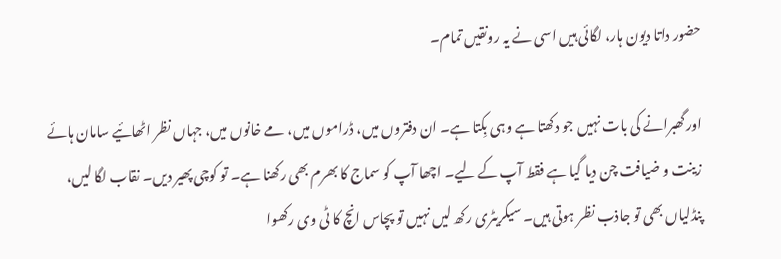حضور داتا دیون ہار، لگائی ہیں اسی نے یہ رونقیں تمام۔

اور گھبرانے کی بات نہیں جو دکھتا ہے وہی بِکتا ہے۔ ان دفتروں میں، ڈراموں میں، مے خانوں میں، جہاں نظر اٹھائیے سامان ہائے زینت و ضیافت چن دیا گیا ہے فقط آپ کے لیے۔ اچھا آپ کو سماج کا بھرم بھی رکھنا ہے۔ تو کوچی پھیر دیں۔ نقاب لگا لیں، پنڈلیاں بھی تو جاذب نظر ہوتی ہیں۔ سیکریٹری رکھ لیں نہیں تو پچاس انچ کا ٹی وی رکھوا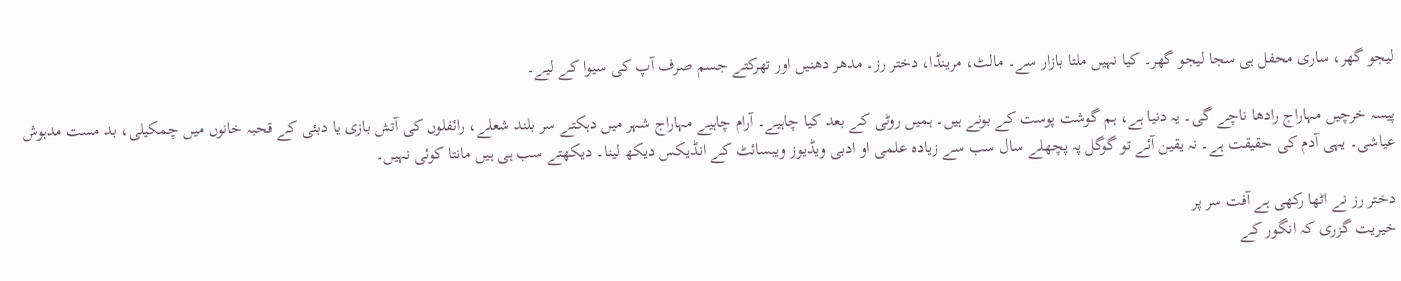لیجو گھر، ساری محفل ہی سجا لیجو گھر۔ کیا نہیں ملتا بازار سے۔ مالٹ، مرینڈا، دختر رز۔ مدھر دھنیں اور تھرکتے جسم صرف آپ کی سیوا کے لیے۔

پیسہ خرچیں مہاراج رادھا ناچے گی۔ یہ دنیا ہے، ہم گوشت پوست کے بونے ہیں۔ ہمیں روٹی کے بعد کیا چاہیے۔ آرام چاہیے مہاراج شہر میں دہکتے سر بلند شعلے، رائفلوں کی آتش بازی یا دبئی کے قحبہ خانوں میں چمکیلی، بد مست مدہوش عیاشی۔ یہی آدم کی حقیقت ہے۔ نہ یقین آئے تو گوگل پہ پچھلے سال سب سے زیادہ علمی او ادبی ویڈیوز ویبسائٹ کے انڈیکس دیکھ لینا۔ دیکھتے سب ہی ہیں مانتا کوئی نہیں۔

دختر رز نے اٹھا رکھی ہے آفت سر پر
خیریت گزری کہ انگور کے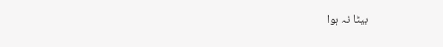بیٹا نہ ہوا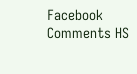Facebook Comments HS